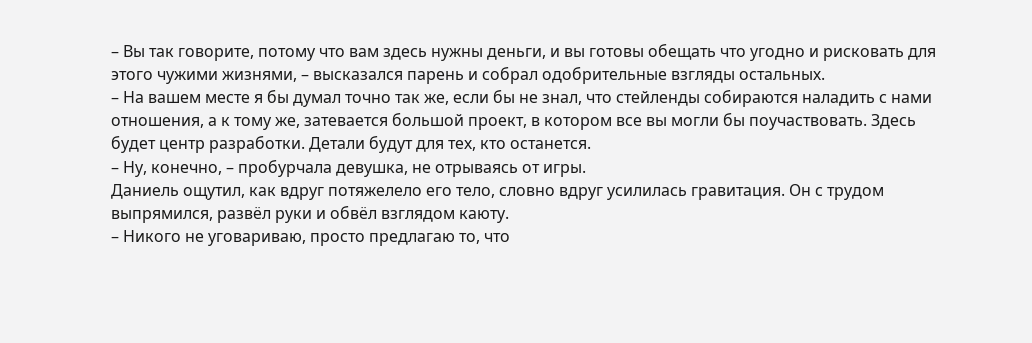– Вы так говорите, потому что вам здесь нужны деньги, и вы готовы обещать что угодно и рисковать для этого чужими жизнями, – высказался парень и собрал одобрительные взгляды остальных.
– На вашем месте я бы думал точно так же, если бы не знал, что стейленды собираются наладить с нами отношения, а к тому же, затевается большой проект, в котором все вы могли бы поучаствовать. Здесь будет центр разработки. Детали будут для тех, кто останется.
– Ну, конечно, – пробурчала девушка, не отрываясь от игры.
Даниель ощутил, как вдруг потяжелело его тело, словно вдруг усилилась гравитация. Он с трудом выпрямился, развёл руки и обвёл взглядом каюту.
– Никого не уговариваю, просто предлагаю то, что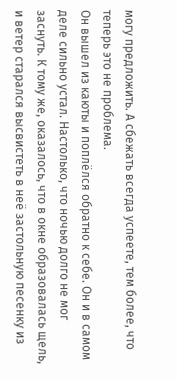могу предложить. А сбежать всегда успеете, тем более, что теперь это не проблема.
Он вышел из каюты и поплёлся обратно к себе. Он и в самом деле сильно устал. Настолько, что ночью долго не мог заснуть. К тому же, оказалось, что в окне образовалась щель, и ветер старался высвистеть в неё застольную песенку из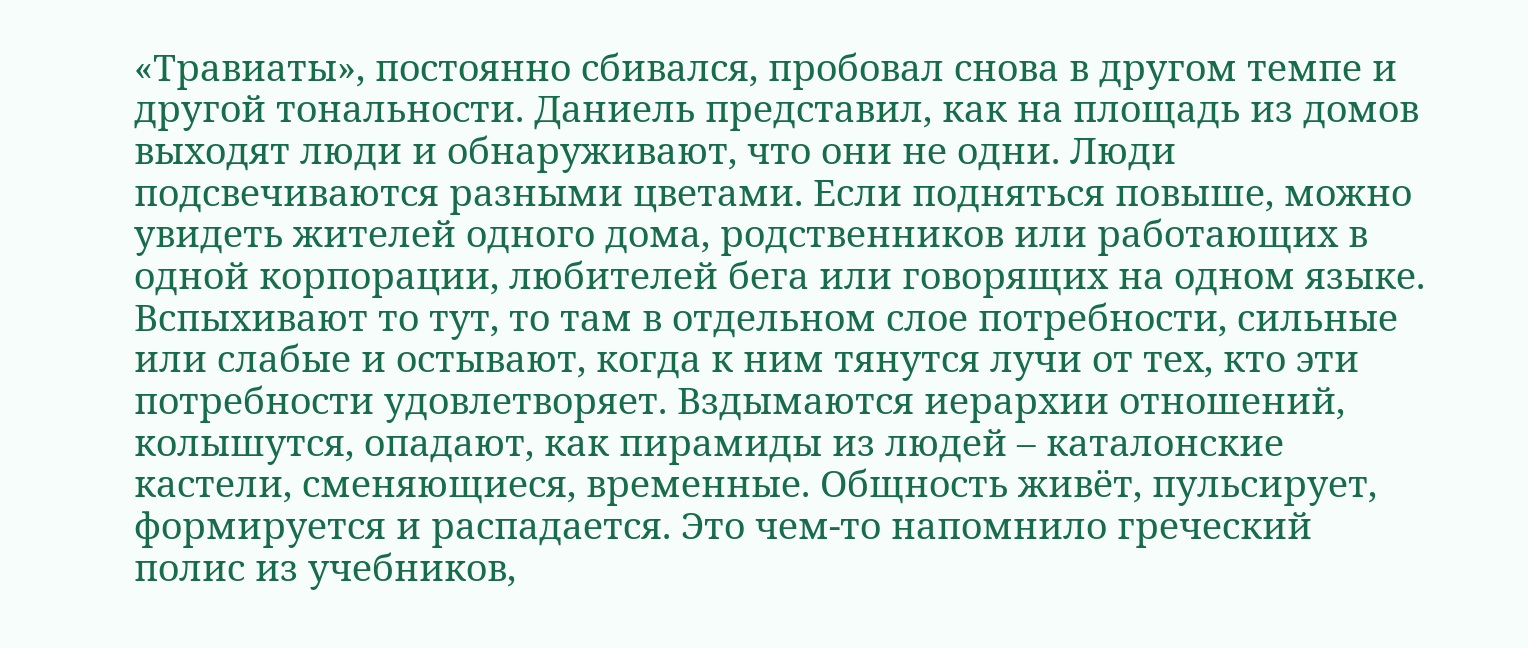«Травиаты», постоянно сбивался, пробовал снова в другом темпе и другой тональности. Даниель представил, как на площадь из домов выходят люди и обнаруживают, что они не одни. Люди подсвечиваются разными цветами. Если подняться повыше, можно увидеть жителей одного дома, родственников или работающих в одной корпорации, любителей бега или говорящих на одном языке. Вспыхивают то тут, то там в отдельном слое потребности, сильные или слабые и остывают, когда к ним тянутся лучи от тех, кто эти потребности удовлетворяет. Вздымаются иерархии отношений, колышутся, опадают, как пирамиды из людей – каталонские кастели, сменяющиеся, временные. Общность живёт, пульсирует, формируется и распадается. Это чем-то напомнило греческий полис из учебников,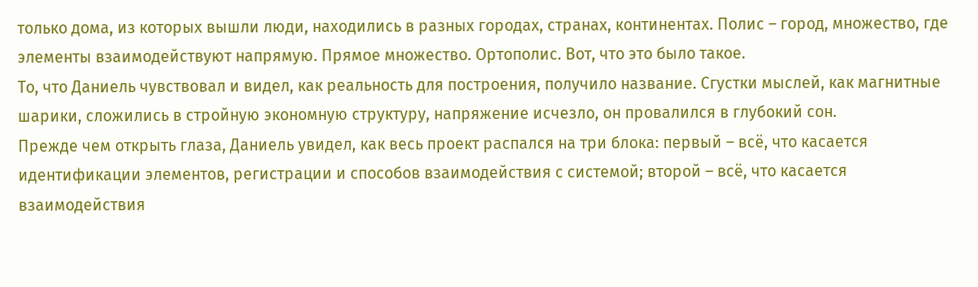только дома, из которых вышли люди, находились в разных городах, странах, континентах. Полис – город, множество, где элементы взаимодействуют напрямую. Прямое множество. Ортополис. Вот, что это было такое.
То, что Даниель чувствовал и видел, как реальность для построения, получило название. Сгустки мыслей, как магнитные шарики, сложились в стройную экономную структуру, напряжение исчезло, он провалился в глубокий сон.
Прежде чем открыть глаза, Даниель увидел, как весь проект распался на три блока: первый – всё, что касается идентификации элементов, регистрации и способов взаимодействия с системой; второй – всё, что касается взаимодействия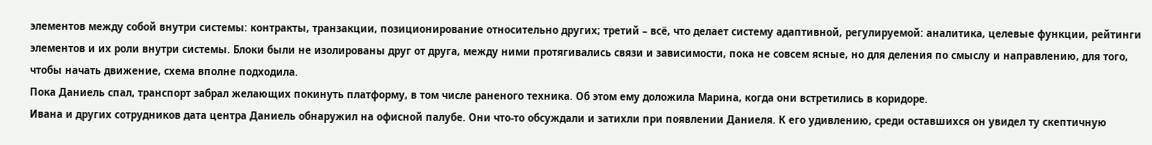элементов между собой внутри системы: контракты, транзакции, позиционирование относительно других; третий – всё, что делает систему адаптивной, регулируемой: аналитика, целевые функции, рейтинги элементов и их роли внутри системы. Блоки были не изолированы друг от друга, между ними протягивались связи и зависимости, пока не совсем ясные, но для деления по смыслу и направлению, для того, чтобы начать движение, схема вполне подходила.
Пока Даниель спал, транспорт забрал желающих покинуть платформу, в том числе раненого техника. Об этом ему доложила Марина, когда они встретились в коридоре.
Ивана и других сотрудников дата центра Даниель обнаружил на офисной палубе. Они что-то обсуждали и затихли при появлении Даниеля. К его удивлению, среди оставшихся он увидел ту скептичную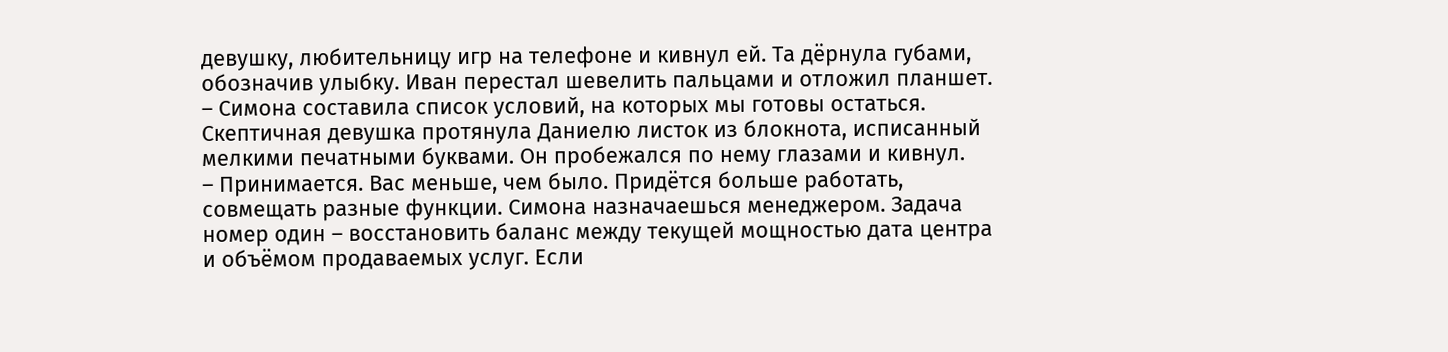девушку, любительницу игр на телефоне и кивнул ей. Та дёрнула губами, обозначив улыбку. Иван перестал шевелить пальцами и отложил планшет.
– Симона составила список условий, на которых мы готовы остаться.
Скептичная девушка протянула Даниелю листок из блокнота, исписанный мелкими печатными буквами. Он пробежался по нему глазами и кивнул.
– Принимается. Вас меньше, чем было. Придётся больше работать, совмещать разные функции. Симона назначаешься менеджером. Задача номер один – восстановить баланс между текущей мощностью дата центра и объёмом продаваемых услуг. Если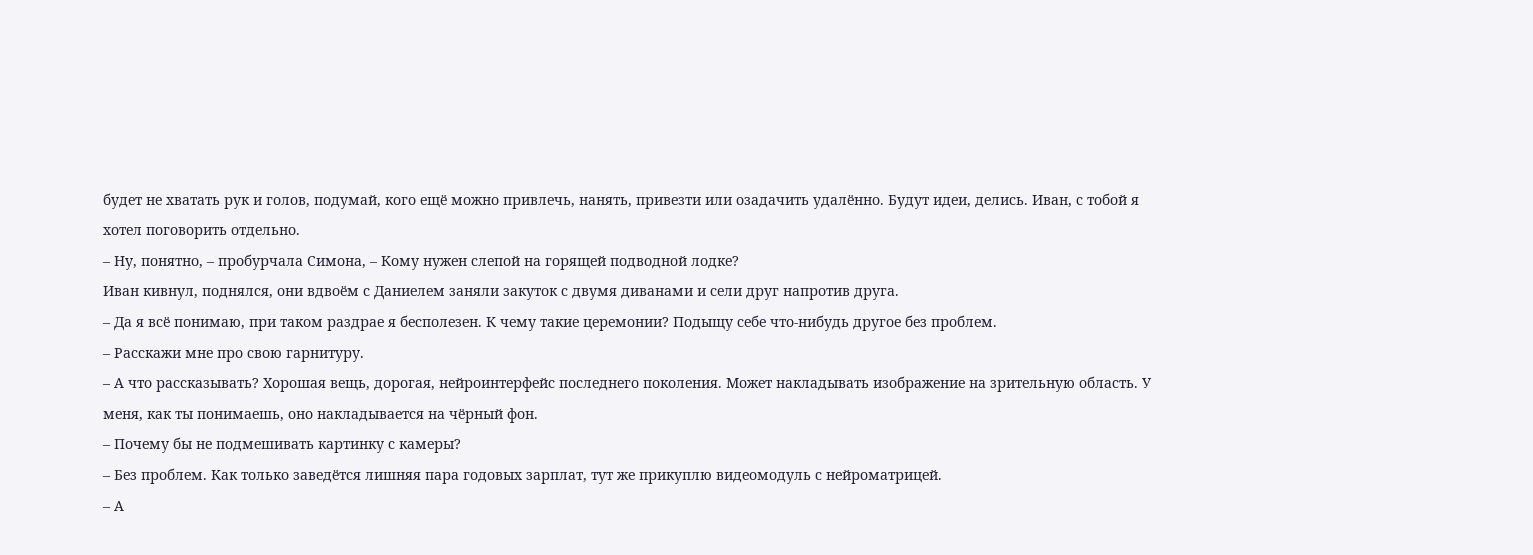будет не хватать рук и голов, подумай, кого ещё можно привлечь, нанять, привезти или озадачить удалённо. Будут идеи, делись. Иван, с тобой я хотел поговорить отдельно.
– Ну, понятно, – пробурчала Симона, – Кому нужен слепой на горящей подводной лодке?
Иван кивнул, поднялся, они вдвоём с Даниелем заняли закуток с двумя диванами и сели друг напротив друга.
– Да я всё понимаю, при таком раздрае я бесполезен. К чему такие церемонии? Подыщу себе что-нибудь другое без проблем.
– Расскажи мне про свою гарнитуру.
– А что рассказывать? Хорошая вещь, дорогая, нейроинтерфейс последнего поколения. Может накладывать изображение на зрительную область. У меня, как ты понимаешь, оно накладывается на чёрный фон.
– Почему бы не подмешивать картинку с камеры?
– Без проблем. Как только заведётся лишняя пара годовых зарплат, тут же прикуплю видеомодуль с нейроматрицей.
– А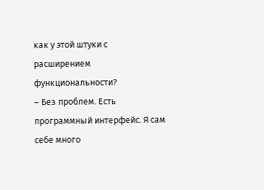как у этой штуки с расширением функциональности?
– Без проблем. Есть программный интерфейс. Я сам себе много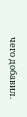чего добавил.